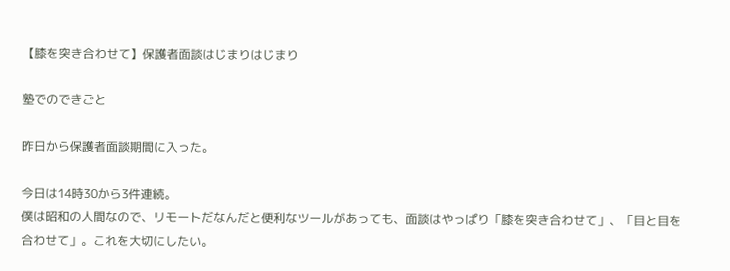【膝を突き合わせて】保護者面談はじまりはじまり

塾でのできごと

昨日から保護者面談期間に入った。

今日は14時30から3件連続。
僕は昭和の人間なので、リモートだなんだと便利なツールがあっても、面談はやっぱり「膝を突き合わせて」、「目と目を合わせて」。これを大切にしたい。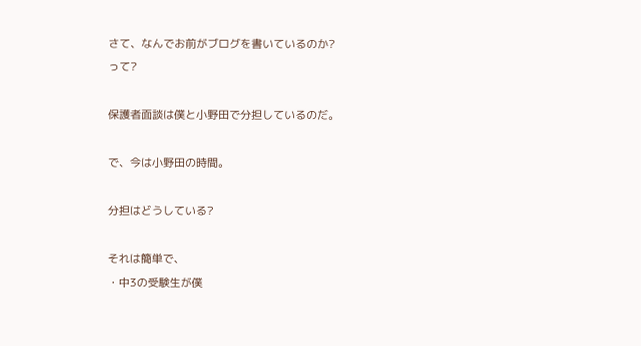さて、なんでお前がブログを書いているのか?
って?

保護者面談は僕と小野田で分担しているのだ。

で、今は小野田の時間。

分担はどうしている?

それは簡単で、
・中3の受験生が僕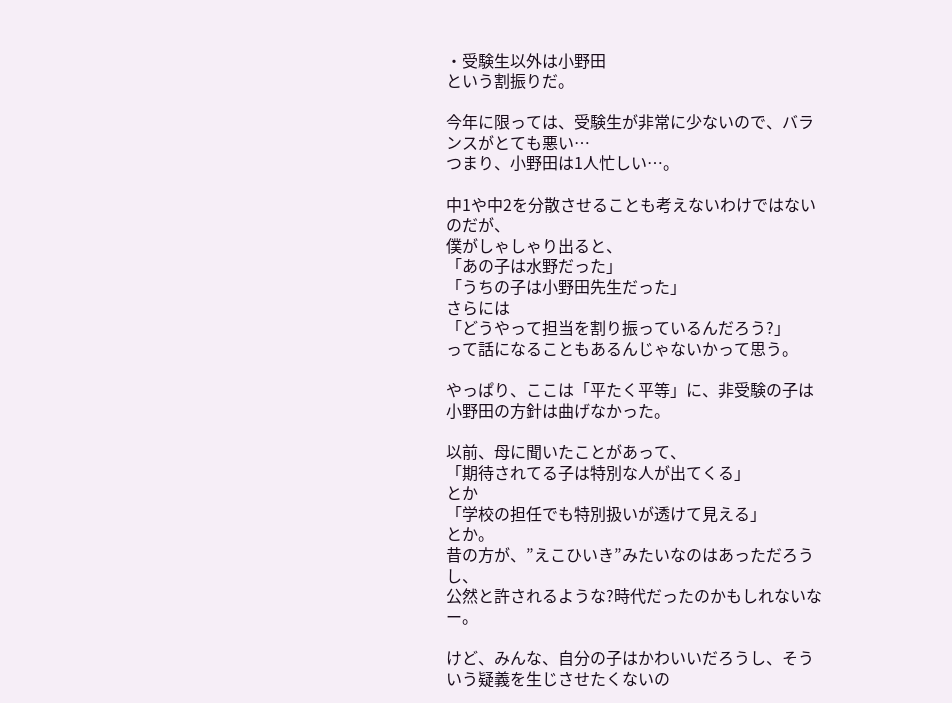・受験生以外は小野田
という割振りだ。

今年に限っては、受験生が非常に少ないので、バランスがとても悪い…
つまり、小野田は1人忙しい…。

中1や中2を分散させることも考えないわけではないのだが、
僕がしゃしゃり出ると、
「あの子は水野だった」
「うちの子は小野田先生だった」
さらには
「どうやって担当を割り振っているんだろう?」
って話になることもあるんじゃないかって思う。

やっぱり、ここは「平たく平等」に、非受験の子は小野田の方針は曲げなかった。

以前、母に聞いたことがあって、
「期待されてる子は特別な人が出てくる」
とか
「学校の担任でも特別扱いが透けて見える」
とか。
昔の方が、”えこひいき”みたいなのはあっただろうし、
公然と許されるような?時代だったのかもしれないなー。

けど、みんな、自分の子はかわいいだろうし、そういう疑義を生じさせたくないの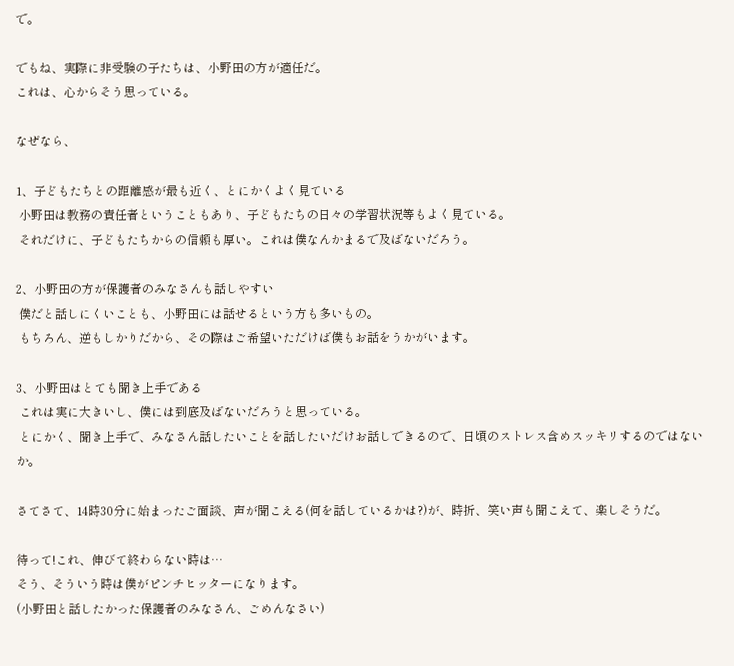で。

でもね、実際に非受験の子たちは、小野田の方が適任だ。
これは、心からそう思っている。

なぜなら、

1、子どもたちとの距離感が最も近く、とにかくよく見ている
 小野田は教務の責任者ということもあり、子どもたちの日々の学習状況等もよく見ている。
 それだけに、子どもたちからの信頼も厚い。これは僕なんかまるで及ばないだろう。

2、小野田の方が保護者のみなさんも話しやすい
 僕だと話しにくいことも、小野田には話せるという方も多いもの。
 もちろん、逆もしかりだから、その際はご希望いただけば僕もお話をうかがいます。

3、小野田はとても聞き上手である
 これは実に大きいし、僕には到底及ばないだろうと思っている。
 とにかく、聞き上手で、みなさん話したいことを話したいだけお話しできるので、日頃のストレス含めスッキリするのではないか。

さてさて、14時30分に始まったご面談、声が聞こえる(何を話しているかは?)が、時折、笑い声も聞こえて、楽しそうだ。

待って!これ、伸びて終わらない時は…
そう、そういう時は僕がピンチヒッターになります。
(小野田と話したかった保護者のみなさん、ごめんなさい)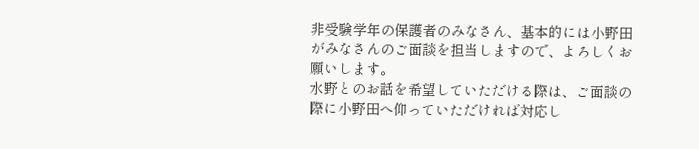非受験学年の保護者のみなさん、基本的には小野田がみなさんのご面談を担当しますので、よろしくお願いします。
水野とのお話を希望していただける際は、ご面談の際に小野田へ仰っていただければ対応し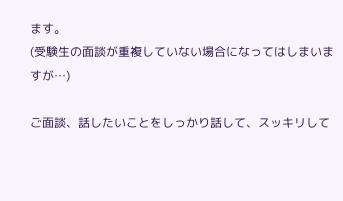ます。
(受験生の面談が重複していない場合になってはしまいますが…)

ご面談、話したいことをしっかり話して、スッキリして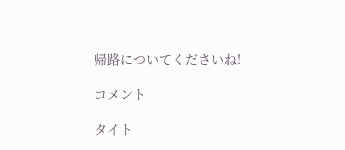帰路についてくださいね!

コメント

タイト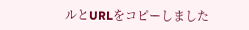ルとURLをコピーしました